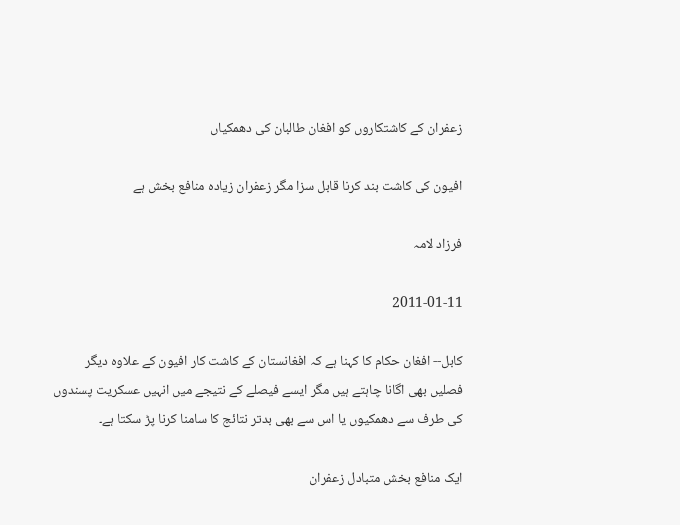زعفران کے کاشتکاروں کو افغان طالبان کی دھمکیاں

افیون کی کاشت بند کرنا قابل سزا مگر زعفران زیادہ منافع بخش ہے

فرزاد لامہ

2011-01-11

کابل-- افغان حکام کا کہنا ہے کہ افغانستان کے کاشت کار افیون کے علاوہ دیگر فصلیں بھی اگانا چاہتے ہیں مگر ایسے فیصلے کے نتیجے میں انہیں عسکریت پسندوں کی طرف سے دھمکیوں یا اس سے بھی بدتر نتائج کا سامنا کرنا پڑ سکتا ہے۔

ایک منافع بخش متبادل زعفران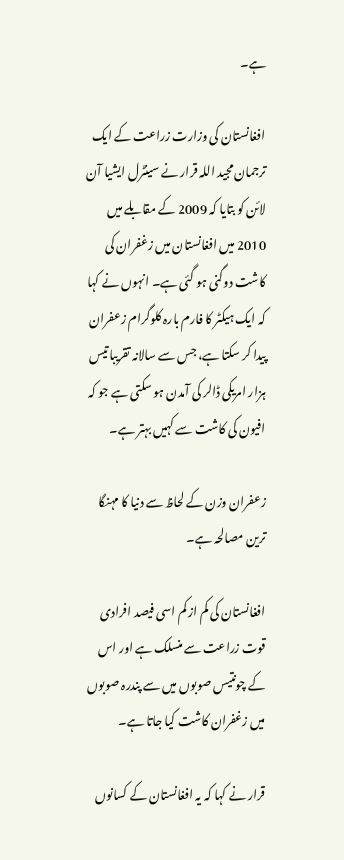ہے۔

افغانستان کی وزارت زراعت کے ایک ترجمان مجید اللہ قرار نے سینٹرل ایشیا آن لائن کو بتایا کہ 2009 کے مقابلے میں 2010 میں افغانستان میں زغفران کی کاشت دوگنی ہو گئی ہے۔ انہوں نے کہا کہ ایک ہیکٹر کا فارم بارہ کلوگرام زعفران پیدا کر سکتا ہے، جس سے سالانہ تقریبا تیس ہزار امریکی ڈالر کی آمدن ہو سکتی ہے جو کہ افیون کی کاشت سے کہیں بہتر ہے۔

زعفران وزن کے لحاظ سے دنیا کا مہنگا ترین مصالحہ ہے۔

افغانستان کی کم از کم اسی فیصد افرادی قوت زراعت سے منسلک ہے اور اس کے چونتیس صوبوں میں سے پندرہ صوبوں میں زغفران کاشت کیا جاتا ہے۔

قرار نے کہا کہ یہ افغانستان کے کسانوں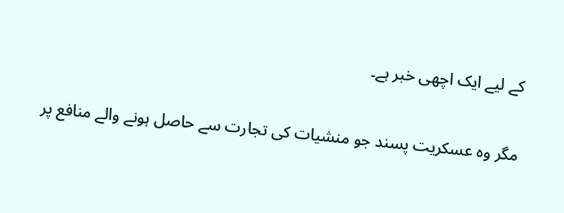کے لیے ایک اچھی خبر ہے۔

مگر وہ عسکریت پسند جو منشیات کی تجارت سے حاصل ہونے والے منافع پر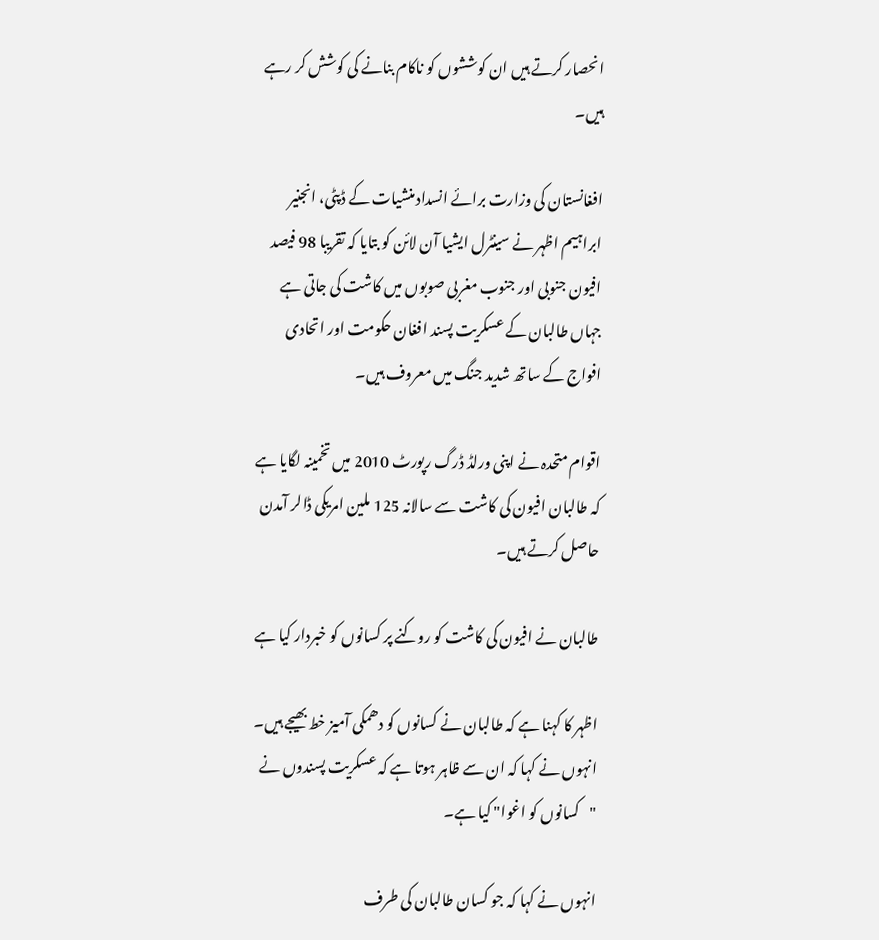انحصار کرتے ہیں ان کوششوں کو ناکام بنانے کی کوشش کر رہے ہیں۔

افغانستان کی وزارت برائے انسداد منشیات کے ڈپٹی، انجنیر ابراہیم اظہر نے سینٹرل ایشیا آن لائن کو بتایا کہ تقریبا 98 فیصد افیون جنوبی اور جنوب مغربی صوبوں میں کاشت کی جاتی ہے جہاں طالبان کے عسکریت پسند افغان حکومت اور اتحادی افواج کے ساتھ شدید جنگ میں معروف ہیں۔

اقوام متحدہ نے اپنی ورلڈ ڈرگ رپورٹ 2010 میں تخمینہ لگایا ہے کہ طالبان افیون کی کاشت سے سالانہ 125 ملین امریکی ڈالر آمدن حاصل کرتے ہیں۔

طالبان نے افیون کی کاشت کو روکنے پر کسانوں کو خبردار کیا ہے

اظہر کا کہنا ہے کہ طالبان نے کسانوں کو دھمکی آمیز خط بھیجے ہیں۔ انہوں نے کہا کہ ان سے ظاہر ہوتا ہے کہ عسکریت پسندوں نے "کسانوں کو اغوا" کیا ہے۔

انہوں نے کہا کہ جو کسان طالبان کی طرف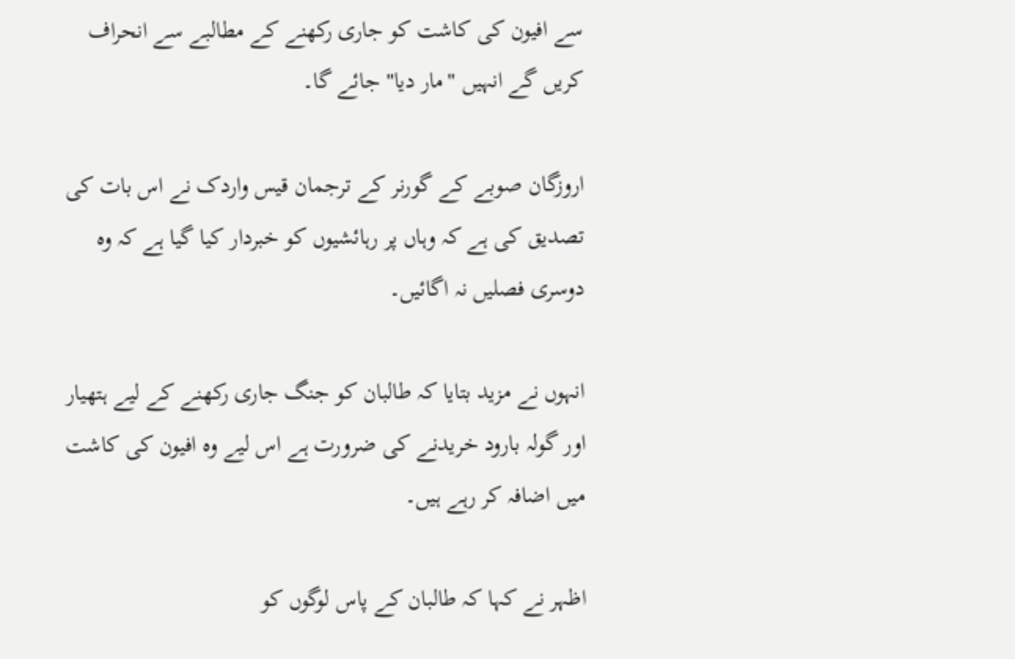سے افیون کی کاشت کو جاری رکھنے کے مطالبے سے انحراف کریں گے انہیں "مار دیا" جائے گا۔

اروزگان صوبے کے گورنر کے ترجمان قیس واردک نے اس بات کی تصدیق کی ہے کہ وہاں پر رہائشیوں کو خبردار کیا گیا ہے کہ وہ دوسری فصلیں نہ اگائیں۔

انہوں نے مزید بتایا کہ طالبان کو جنگ جاری رکھنے کے لیے ہتھیار اور گولہ بارود خریدنے کی ضرورت ہے اس لیے وہ افیون کی کاشت میں اضافہ کر رہے ہیں۔

اظہر نے کہا کہ طالبان کے پاس لوگوں کو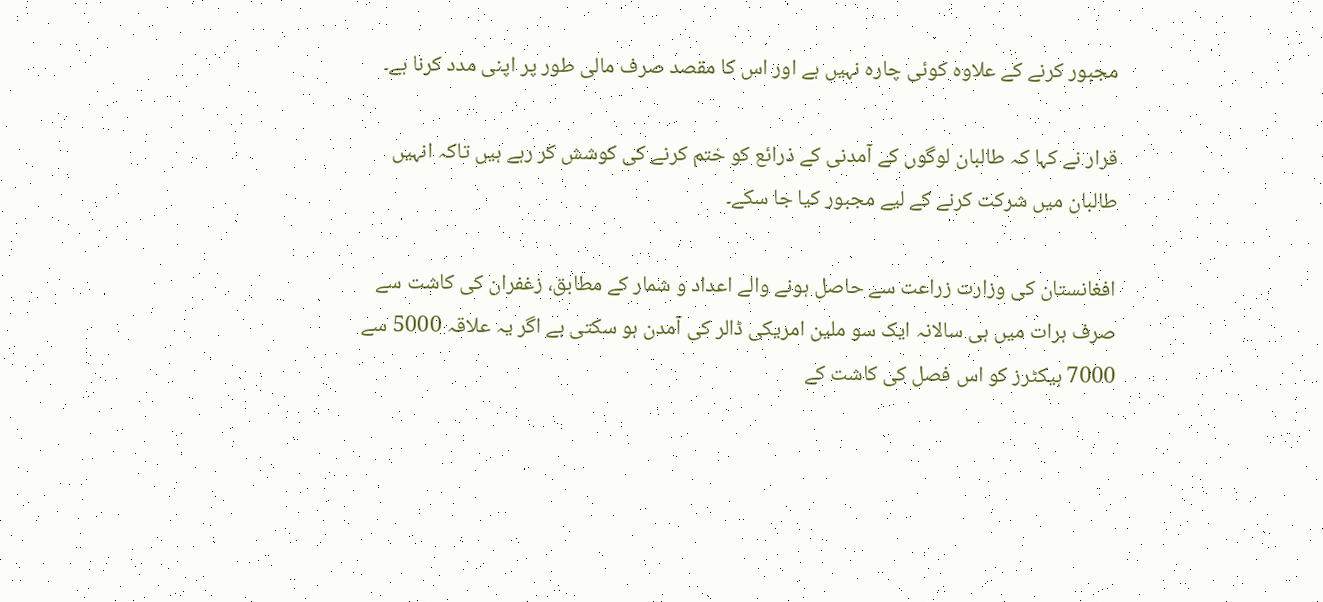مجبور کرنے کے علاوہ کوئی چارہ نہیں ہے اور اس کا مقصد صرف مالی طور پر اپنی مدد کرنا ہے۔

قرار نے کہا کہ طالبان لوگوں کے آمدنی کے ذرائع کو ختم کرنے کی کوشش کر رہے ہیں تاکہ انہیں طالبان میں شرکت کرنے کے لیے مجبور کیا جا سکے۔

افغانستان کی وزارت زراعت سے حاصل ہونے والے اعداد و شمار کے مطابق، زغفران کی کاشت سے صرف ہرات میں ہی سالانہ ایک سو ملین امریکی ڈالر کی آمدن ہو سکتی ہے اگر یہ علاقہ 5000 سے 7000 ہیکٹرز کو اس فصل کی کاشت کے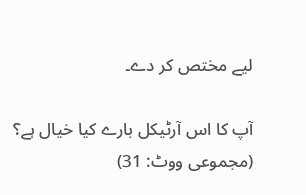لیے مختص کر دے۔

آپ کا اس آرٹیکل بارے کیا خیال ہے؟ (مجموعی ووٹ: 31)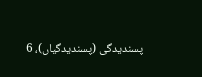پسندیدگی (پسندیدگیاں)، 6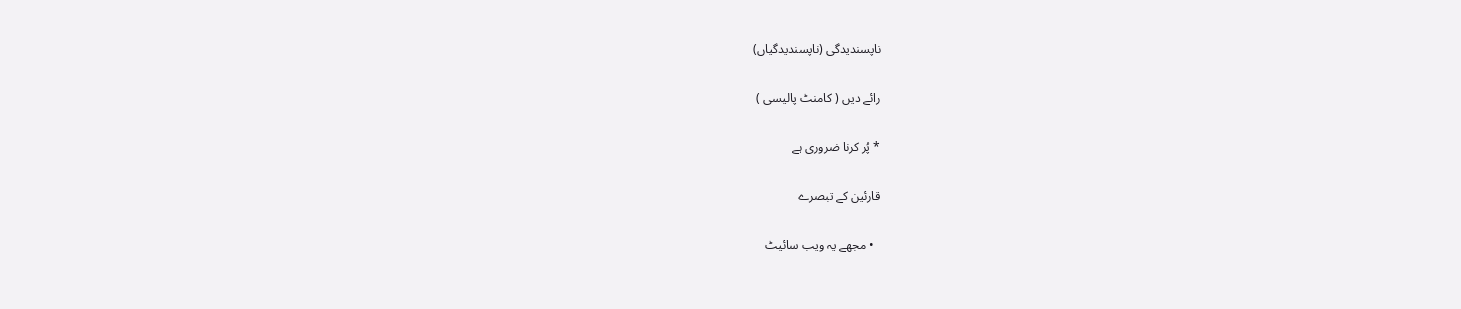ناپسندیدگی (ناپسندیدگیاں)

رائے دیں ( کامنٹ پالیسی )

* پُر کرنا ضروری ہے

قارئین کے تبصرے

  • مجھے یہ ویب سائیٹ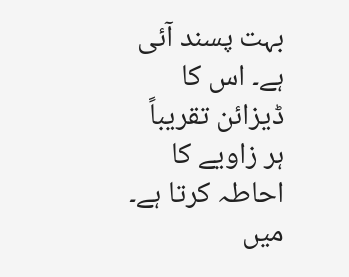بہت پسند آئی ہے۔ اس کا ڈیزائن تقریباً ہر زاویے کا احاطہ کرتا ہے۔ میں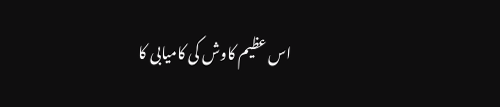اس عظیم کاوش کی کامیابی کا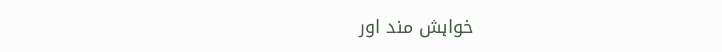خواہش مند اور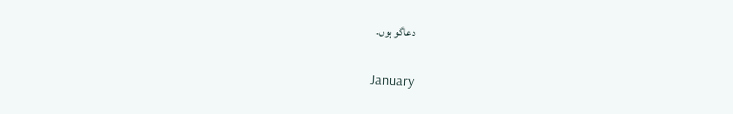دعاگو ہوں۔

    January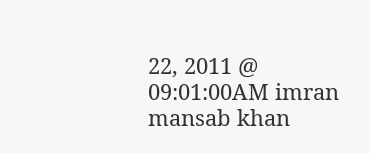22, 2011 @ 09:01:00AM imran mansab khan